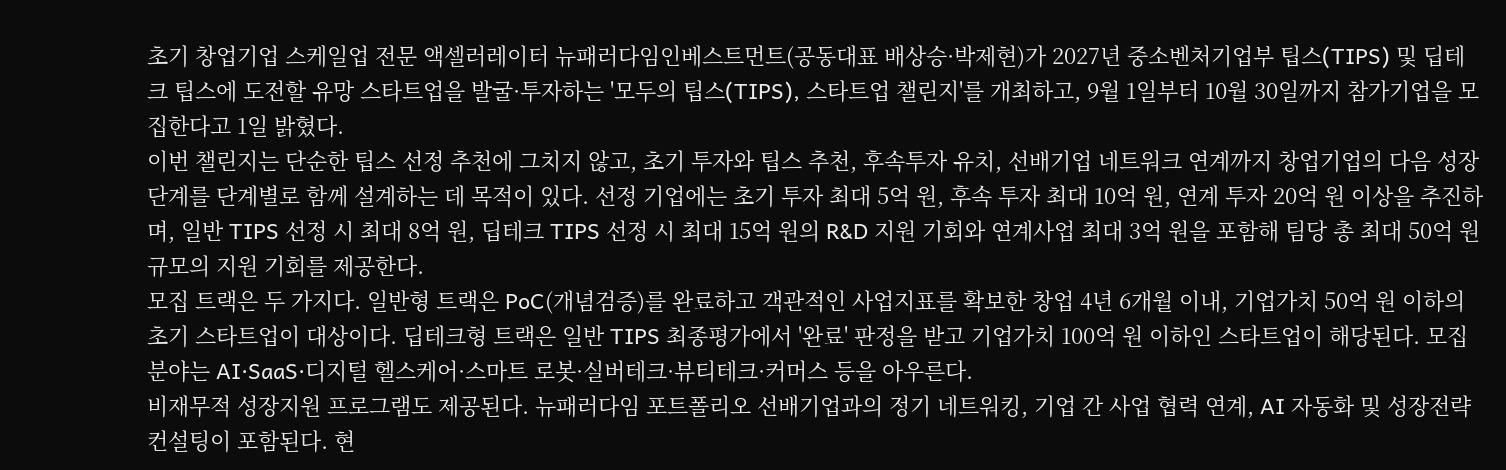초기 창업기업 스케일업 전문 액셀러레이터 뉴패러다임인베스트먼트(공동대표 배상승·박제현)가 2027년 중소벤처기업부 팁스(TIPS) 및 딥테크 팁스에 도전할 유망 스타트업을 발굴·투자하는 '모두의 팁스(TIPS), 스타트업 챌린지'를 개최하고, 9월 1일부터 10월 30일까지 참가기업을 모집한다고 1일 밝혔다.
이번 챌린지는 단순한 팁스 선정 추천에 그치지 않고, 초기 투자와 팁스 추천, 후속투자 유치, 선배기업 네트워크 연계까지 창업기업의 다음 성장 단계를 단계별로 함께 설계하는 데 목적이 있다. 선정 기업에는 초기 투자 최대 5억 원, 후속 투자 최대 10억 원, 연계 투자 20억 원 이상을 추진하며, 일반 TIPS 선정 시 최대 8억 원, 딥테크 TIPS 선정 시 최대 15억 원의 R&D 지원 기회와 연계사업 최대 3억 원을 포함해 팀당 총 최대 50억 원 규모의 지원 기회를 제공한다.
모집 트랙은 두 가지다. 일반형 트랙은 PoC(개념검증)를 완료하고 객관적인 사업지표를 확보한 창업 4년 6개월 이내, 기업가치 50억 원 이하의 초기 스타트업이 대상이다. 딥테크형 트랙은 일반 TIPS 최종평가에서 '완료' 판정을 받고 기업가치 100억 원 이하인 스타트업이 해당된다. 모집 분야는 AI·SaaS·디지털 헬스케어·스마트 로봇·실버테크·뷰티테크·커머스 등을 아우른다.
비재무적 성장지원 프로그램도 제공된다. 뉴패러다임 포트폴리오 선배기업과의 정기 네트워킹, 기업 간 사업 협력 연계, AI 자동화 및 성장전략 컨설팅이 포함된다. 현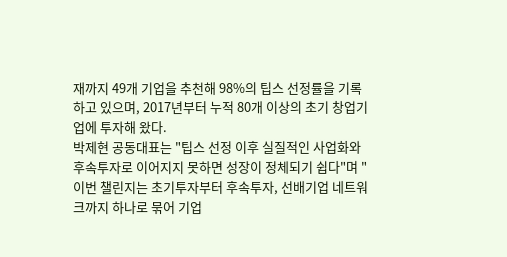재까지 49개 기업을 추천해 98%의 팁스 선정률을 기록하고 있으며, 2017년부터 누적 80개 이상의 초기 창업기업에 투자해 왔다.
박제현 공동대표는 "팁스 선정 이후 실질적인 사업화와 후속투자로 이어지지 못하면 성장이 정체되기 쉽다"며 "이번 챌린지는 초기투자부터 후속투자, 선배기업 네트워크까지 하나로 묶어 기업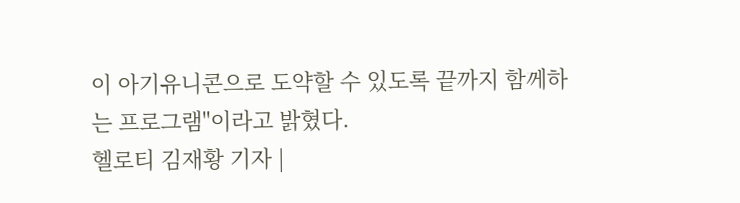이 아기유니콘으로 도약할 수 있도록 끝까지 함께하는 프로그램"이라고 밝혔다.
헬로티 김재황 기자 |